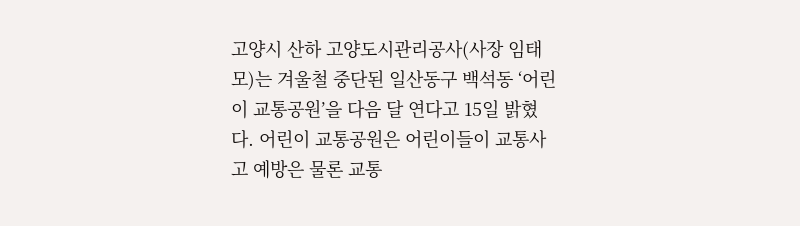고양시 산하 고양도시관리공사(사장 임태모)는 겨울철 중단된 일산동구 백석동 ‘어린이 교통공원’을 다음 달 연다고 15일 밝혔다. 어린이 교통공원은 어린이들이 교통사고 예방은 물론 교통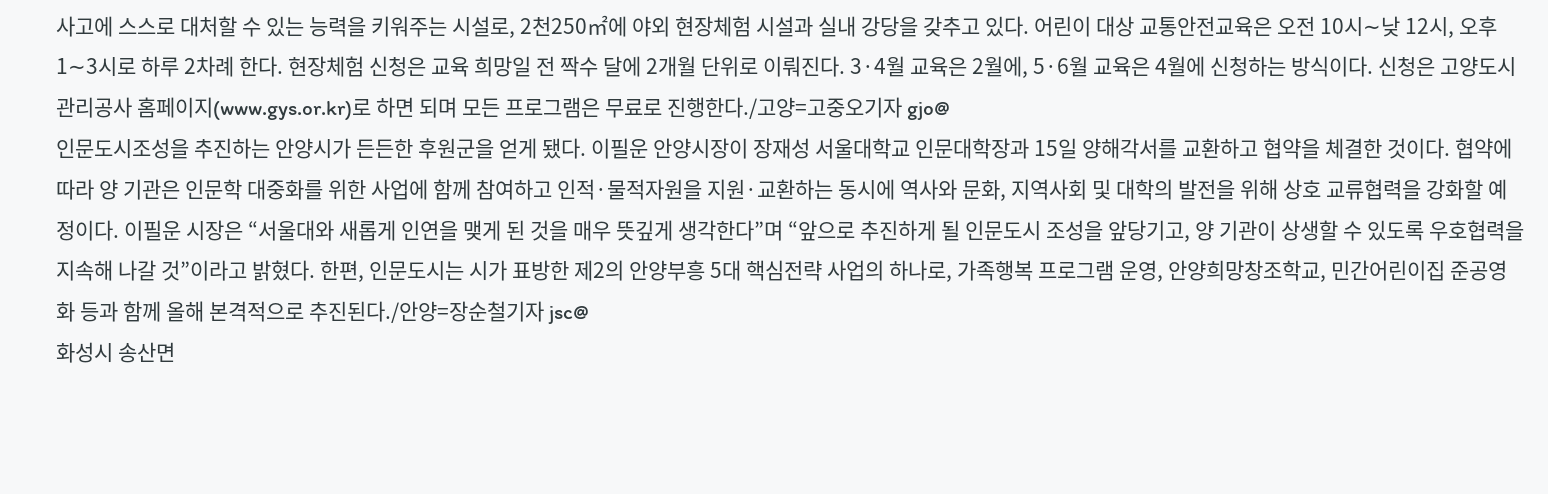사고에 스스로 대처할 수 있는 능력을 키워주는 시설로, 2천250㎡에 야외 현장체험 시설과 실내 강당을 갖추고 있다. 어린이 대상 교통안전교육은 오전 10시∼낮 12시, 오후 1∼3시로 하루 2차례 한다. 현장체험 신청은 교육 희망일 전 짝수 달에 2개월 단위로 이뤄진다. 3·4월 교육은 2월에, 5·6월 교육은 4월에 신청하는 방식이다. 신청은 고양도시관리공사 홈페이지(www.gys.or.kr)로 하면 되며 모든 프로그램은 무료로 진행한다./고양=고중오기자 gjo@
인문도시조성을 추진하는 안양시가 든든한 후원군을 얻게 됐다. 이필운 안양시장이 장재성 서울대학교 인문대학장과 15일 양해각서를 교환하고 협약을 체결한 것이다. 협약에 따라 양 기관은 인문학 대중화를 위한 사업에 함께 참여하고 인적·물적자원을 지원·교환하는 동시에 역사와 문화, 지역사회 및 대학의 발전을 위해 상호 교류협력을 강화할 예정이다. 이필운 시장은 “서울대와 새롭게 인연을 맺게 된 것을 매우 뜻깊게 생각한다”며 “앞으로 추진하게 될 인문도시 조성을 앞당기고, 양 기관이 상생할 수 있도록 우호협력을 지속해 나갈 것”이라고 밝혔다. 한편, 인문도시는 시가 표방한 제2의 안양부흥 5대 핵심전략 사업의 하나로, 가족행복 프로그램 운영, 안양희망창조학교, 민간어린이집 준공영화 등과 함께 올해 본격적으로 추진된다./안양=장순철기자 jsc@
화성시 송산면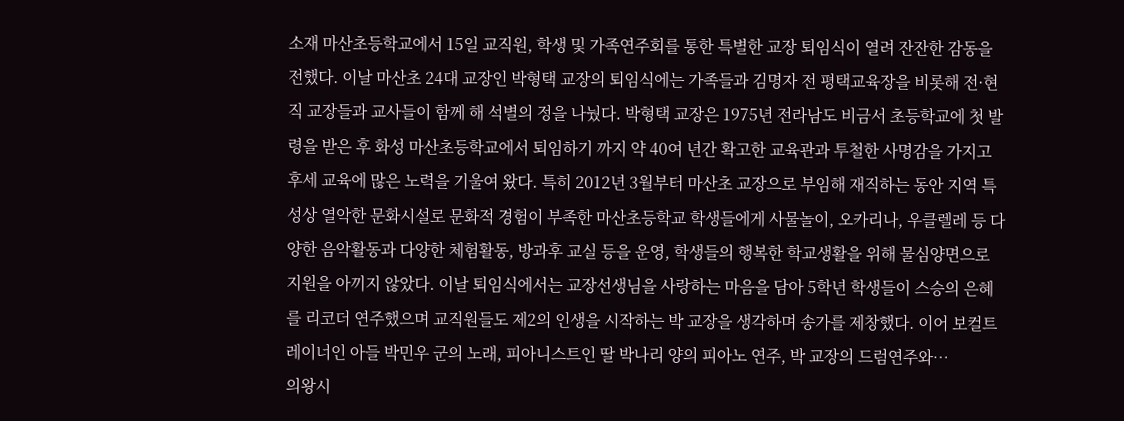소재 마산초등학교에서 15일 교직원, 학생 및 가족연주회를 통한 특별한 교장 퇴임식이 열려 잔잔한 감동을 전했다. 이날 마산초 24대 교장인 박형택 교장의 퇴임식에는 가족들과 김명자 전 평택교육장을 비롯해 전·현직 교장들과 교사들이 함께 해 석별의 정을 나눴다. 박형택 교장은 1975년 전라남도 비금서 초등학교에 첫 발령을 받은 후 화성 마산초등학교에서 퇴임하기 까지 약 40여 년간 확고한 교육관과 투철한 사명감을 가지고 후세 교육에 많은 노력을 기울여 왔다. 특히 2012년 3월부터 마산초 교장으로 부임해 재직하는 동안 지역 특성상 열악한 문화시설로 문화적 경험이 부족한 마산초등학교 학생들에게 사물놀이, 오카리나, 우클렐레 등 다양한 음악활동과 다양한 체험활동, 방과후 교실 등을 운영, 학생들의 행복한 학교생활을 위해 물심양면으로 지원을 아끼지 않았다. 이날 퇴임식에서는 교장선생님을 사랑하는 마음을 담아 5학년 학생들이 스승의 은혜를 리코더 연주했으며 교직원들도 제2의 인생을 시작하는 박 교장을 생각하며 송가를 제창했다. 이어 보컬트레이너인 아들 박민우 군의 노래, 피아니스트인 딸 박나리 양의 피아노 연주, 박 교장의 드럼연주와…
의왕시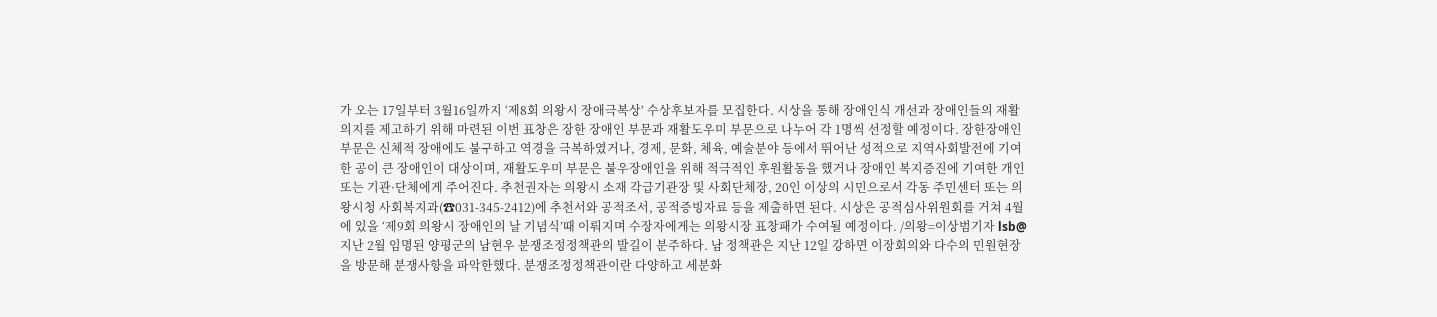가 오는 17일부터 3월16일까지 ‘제8회 의왕시 장애극복상’ 수상후보자를 모집한다. 시상을 통해 장애인식 개선과 장애인들의 재활의지를 제고하기 위해 마련된 이번 표창은 장한 장애인 부문과 재활도우미 부문으로 나누어 각 1명씩 선정할 예정이다. 장한장애인 부문은 신체적 장애에도 불구하고 역경을 극복하였거나, 경제, 문화, 체육, 예술분야 등에서 뛰어난 성적으로 지역사회발전에 기여한 공이 큰 장애인이 대상이며, 재활도우미 부문은 불우장애인을 위해 적극적인 후원활동을 했거나 장애인 복지증진에 기여한 개인 또는 기관·단체에게 주어진다. 추천권자는 의왕시 소재 각급기관장 및 사회단체장, 20인 이상의 시민으로서 각동 주민센터 또는 의왕시청 사회복지과(☎031-345-2412)에 추천서와 공적조서, 공적증빙자료 등을 제출하면 된다. 시상은 공적심사위원회를 거쳐 4월에 있을 ‘제9회 의왕시 장애인의 날 기념식’때 이뤄지며 수장자에게는 의왕시장 표창패가 수여될 예정이다. /의왕=이상범기자 lsb@
지난 2월 임명된 양평군의 남현우 분쟁조정정책관의 발길이 분주하다. 남 정책관은 지난 12일 강하면 이장회의와 다수의 민원현장을 방문해 분쟁사항을 파악한했다. 분쟁조정정책관이란 다양하고 세분화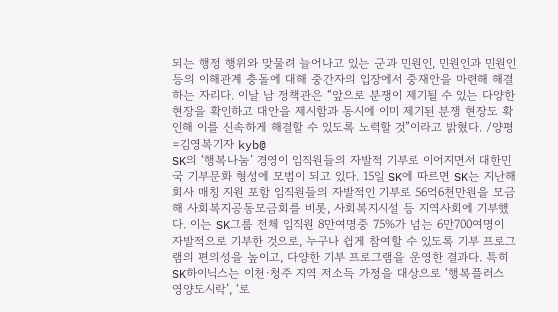되는 행정 행위와 맞물려 늘어나고 있는 군과 민원인, 민원인과 민원인 등의 이해관계 충돌에 대해 중간자의 입장에서 중재안을 마련해 해결하는 자리다. 이날 남 정책관은 “앞으로 분쟁이 제기될 수 있는 다양한 현장을 확인하고 대안을 제시함과 동시에 이미 제기된 분쟁 현장도 확인해 이를 신속하게 해결할 수 있도록 노력할 것”이라고 밝혔다. /양평=김영복기자 kyb@
SK의 ‘행복나눔’ 경영이 임직원들의 자발적 기부로 이어지면서 대한민국 기부문화 형성에 모범이 되고 있다. 15일 SK에 따르면 SK는 지난해 회사 매칭 지원 포함 임직원들의 자발적인 기부로 56억6천만원을 모금해 사회복지공동모금회를 비롯, 사회복지시설 등 지역사회에 기부했다. 이는 SK그룹 전체 임직원 8만여명중 75%가 넘는 6만700여명이 자발적으로 기부한 것으로, 누구나 쉽게 참여할 수 있도록 기부 프로그램의 편의성을 높이고, 다양한 기부 프로그램을 운영한 결과다. 특히 SK하이닉스는 이천·청주 지역 저소득 가정을 대상으로 ‘행복플러스 영양도시락’, ‘로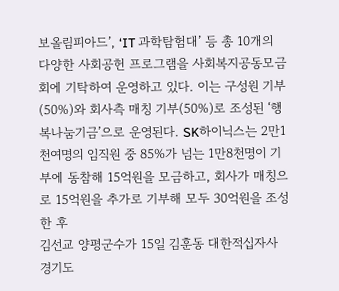보올림피아드’, ‘IT 과학탐험대’ 등 총 10개의 다양한 사회공헌 프로그램을 사회복지공동모금회에 기탁하여 운영하고 있다. 이는 구성원 기부(50%)와 회사측 매칭 기부(50%)로 조성된 ‘행복나눔기금’으로 운영된다. SK하이닉스는 2만1천여명의 임직원 중 85%가 넘는 1만8천명이 기부에 동참해 15억원을 모금하고, 회사가 매칭으로 15억원을 추가로 기부해 모두 30억원을 조성한 후
김선교 양평군수가 15일 김훈동 대한적십자사 경기도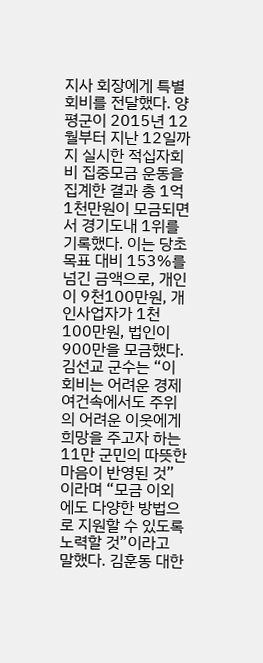지사 회장에게 특별회비를 전달했다. 양평군이 2015년 12월부터 지난 12일까지 실시한 적십자회비 집중모금 운동을 집계한 결과 총 1억1천만원이 모금되면서 경기도내 1위를 기록했다. 이는 당초목표 대비 153%를 넘긴 금액으로, 개인이 9천100만원, 개인사업자가 1천100만원, 법인이 900만을 모금했다. 김선교 군수는 “이 회비는 어려운 경제 여건속에서도 주위의 어려운 이웃에게 희망을 주고자 하는 11만 군민의 따뜻한 마음이 반영된 것”이라며 “모금 이외에도 다양한 방법으로 지원할 수 있도록 노력할 것”이라고 말했다. 김훈동 대한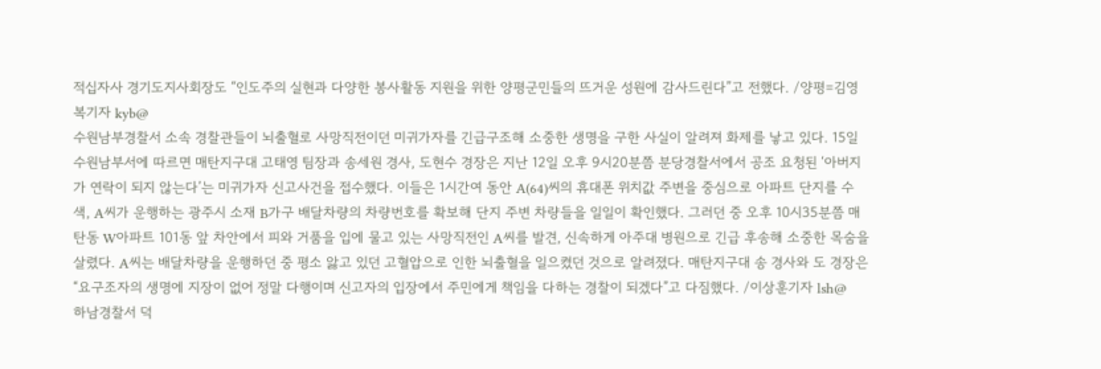적십자사 경기도지사회장도 “인도주의 실현과 다양한 봉사활동 지원을 위한 양평군민들의 뜨거운 성원에 감사드린다”고 전했다. /양평=김영복기자 kyb@
수원남부경찰서 소속 경찰관들이 뇌출혈로 사망직전이던 미귀가자를 긴급구조해 소중한 생명을 구한 사실이 알려져 화제를 낳고 있다. 15일 수원남부서에 따르면 매탄지구대 고태영 팀장과 송세원 경사, 도현수 경장은 지난 12일 오후 9시20분쯤 분당경찰서에서 공조 요청된 ‘아버지가 연락이 되지 않는다’는 미귀가자 신고사건을 접수했다. 이들은 1시간여 동안 A(64)씨의 휴대폰 위치값 주변을 중심으로 아파트 단지를 수색, A씨가 운행하는 광주시 소재 B가구 배달차량의 차량번호를 확보해 단지 주변 차량들을 일일이 확인했다. 그러던 중 오후 10시35분쯤 매탄동 W아파트 101동 앞 차안에서 피와 거품을 입에 물고 있는 사망직전인 A씨를 발견, 신속하게 아주대 병원으로 긴급 후송해 소중한 목숨을 살렸다. A씨는 배달차량을 운행하던 중 평소 앓고 있던 고혈압으로 인한 뇌출혈을 일으켰던 것으로 알려졌다. 매탄지구대 송 경사와 도 경장은 “요구조자의 생명에 지장이 없어 정말 다행이며 신고자의 입장에서 주민에게 책임을 다하는 경찰이 되겠다”고 다짐했다. /이상훈기자 lsh@
하남경찰서 덕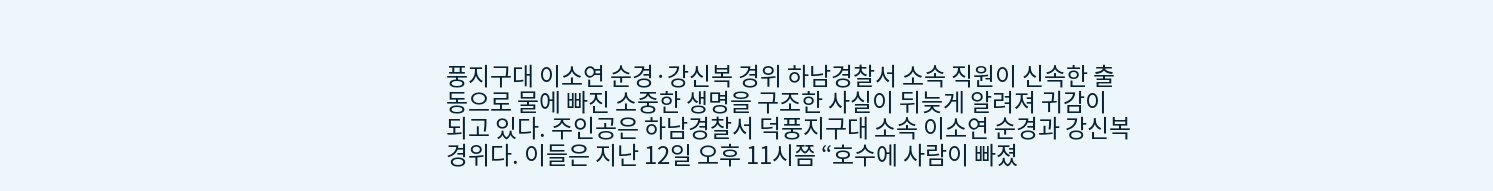풍지구대 이소연 순경·강신복 경위 하남경찰서 소속 직원이 신속한 출동으로 물에 빠진 소중한 생명을 구조한 사실이 뒤늦게 알려져 귀감이 되고 있다. 주인공은 하남경찰서 덕풍지구대 소속 이소연 순경과 강신복 경위다. 이들은 지난 12일 오후 11시쯤 “호수에 사람이 빠졌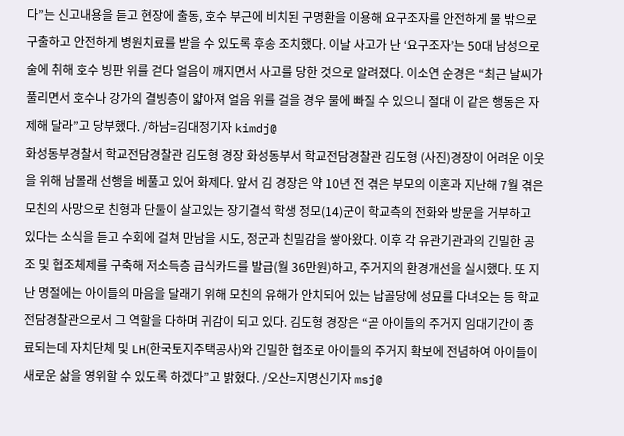다”는 신고내용을 듣고 현장에 출동, 호수 부근에 비치된 구명환을 이용해 요구조자를 안전하게 물 밖으로 구출하고 안전하게 병원치료를 받을 수 있도록 후송 조치했다. 이날 사고가 난 ‘요구조자’는 50대 남성으로 술에 취해 호수 빙판 위를 걷다 얼음이 깨지면서 사고를 당한 것으로 알려졌다. 이소연 순경은 “최근 날씨가 풀리면서 호수나 강가의 결빙층이 얇아져 얼음 위를 걸을 경우 물에 빠질 수 있으니 절대 이 같은 행동은 자제해 달라”고 당부했다. /하남=김대정기자 kimdj@
화성동부경찰서 학교전담경찰관 김도형 경장 화성동부서 학교전담경찰관 김도형 (사진)경장이 어려운 이웃을 위해 남몰래 선행을 베풀고 있어 화제다. 앞서 김 경장은 약 10년 전 겪은 부모의 이혼과 지난해 7월 겪은 모친의 사망으로 친형과 단둘이 살고있는 장기결석 학생 정모(14)군이 학교측의 전화와 방문을 거부하고 있다는 소식을 듣고 수회에 걸쳐 만남을 시도, 정군과 친밀감을 쌓아왔다. 이후 각 유관기관과의 긴밀한 공조 및 협조체제를 구축해 저소득층 급식카드를 발급(월 36만원)하고, 주거지의 환경개선을 실시했다. 또 지난 명절에는 아이들의 마음을 달래기 위해 모친의 유해가 안치되어 있는 납골당에 성묘를 다녀오는 등 학교전담경찰관으로서 그 역할을 다하며 귀감이 되고 있다. 김도형 경장은 “곧 아이들의 주거지 임대기간이 종료되는데 자치단체 및 LH(한국토지주택공사)와 긴밀한 협조로 아이들의 주거지 확보에 전념하여 아이들이 새로운 삶을 영위할 수 있도록 하겠다”고 밝혔다. /오산=지명신기자 msj@